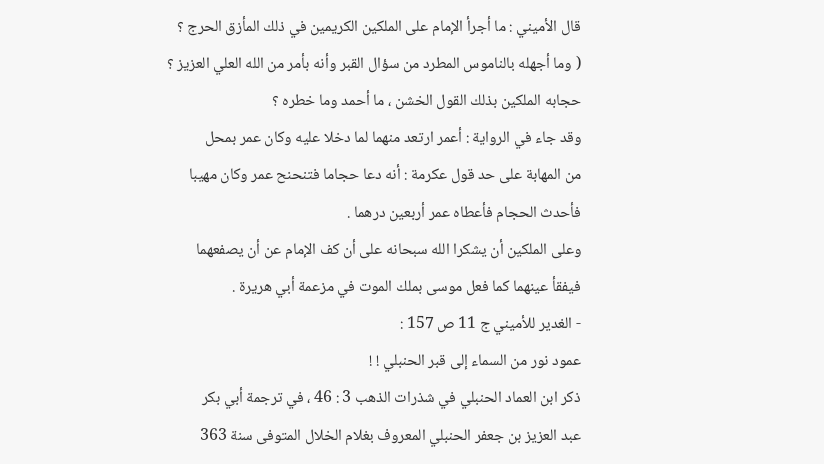قال الأميني : ما أجرأ الإمام على الملكين الكريمين في ذلك المأزق الحرج ؟
( وما أجهله بالناموس المطرد من سؤال القبر وأنه بأمر من الله العلي العزيز ؟
حجابه الملكين بذلك القول الخشن ، ما أحمد وما خطره ؟
وقد جاء في الرواية : أعمر ارتعد منهما لما دخلا عليه وكان عمر بمحل
من المهابة على حد قول عكرمة : أنه دعا حجاما فتنحنح عمر وكان مهيبا
فأحدث الحجام فأعطاه عمر أربعين درهما .
وعلى الملكين أن يشكرا الله سبحانه على أن كف الإمام عن أن يصفعهما
فيفقأ عينهما كما فعل موسى بملك الموت في مزعمة أبي هريرة .
- الغدير للأميني ج 11 ص 157 :
عمود نور من السماء إلى قبر الحنبلي ! !
ذكر ابن العماد الحنبلي في شذرات الذهب 3 : 46 ، في ترجمة أبي بكر
عبد العزيز بن جعفر الحنبلي المعروف بغلام الخلال المتوفى سنة 363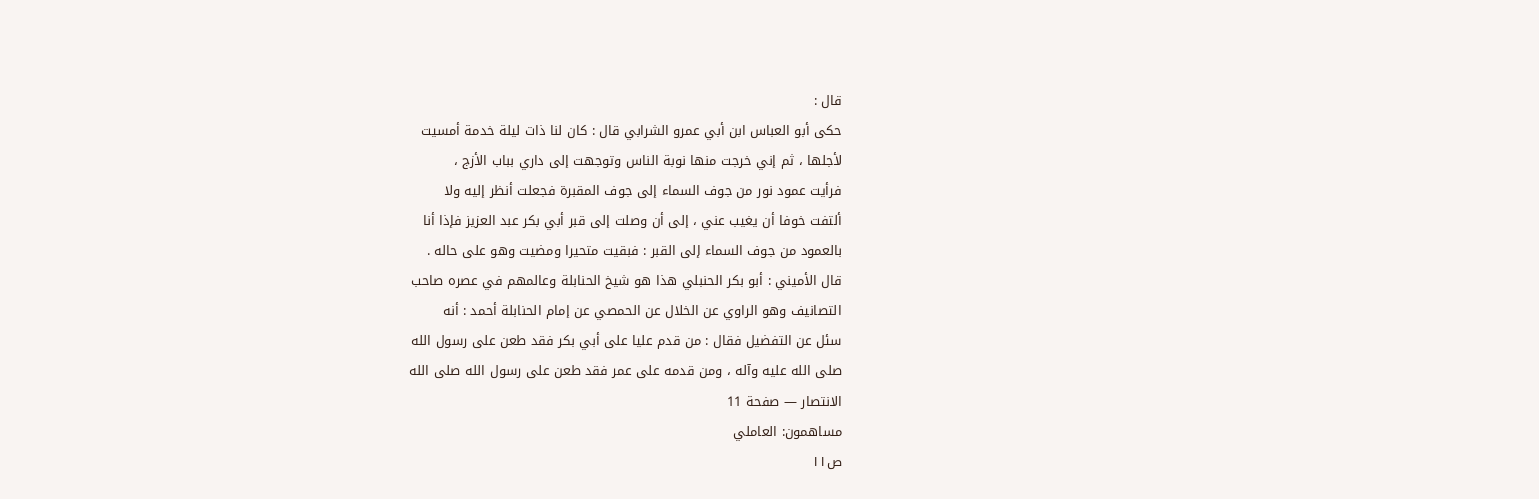قال :
حكى أبو العباس ابن أبي عمرو الشرابي قال : كان لنا ذات ليلة خدمة أمسيت
لأجلها ، ثم إني خرجت منها نوبة الناس وتوجهت إلى داري بباب الأزج ،
فرأيت عمود نور من جوف السماء إلى جوف المقبرة فجعلت أنظر إليه ولا
ألتفت خوفا أن يغيب عني ، إلى أن وصلت إلى قبر أبي بكر عبد العزيز فإذا أنا
بالعمود من جوف السماء إلى القبر : فبقيت متحيرا ومضيت وهو على حاله .
قال الأميني : أبو بكر الحنبلي هذا هو شيخ الحنابلة وعالمهم في عصره صاحب
التصانيف وهو الراوي عن الخلال عن الحمصي عن إمام الحنابلة أحمد : أنه
سئل عن التفضيل فقال : من قدم عليا على أبي بكر فقد طعن على رسول الله
صلى الله عليه وآله ، ومن قدمه على عمر فقد طعن على رسول الله صلى الله
الانتصار — صفحة 11
مساهمون: العاملي
ص١١